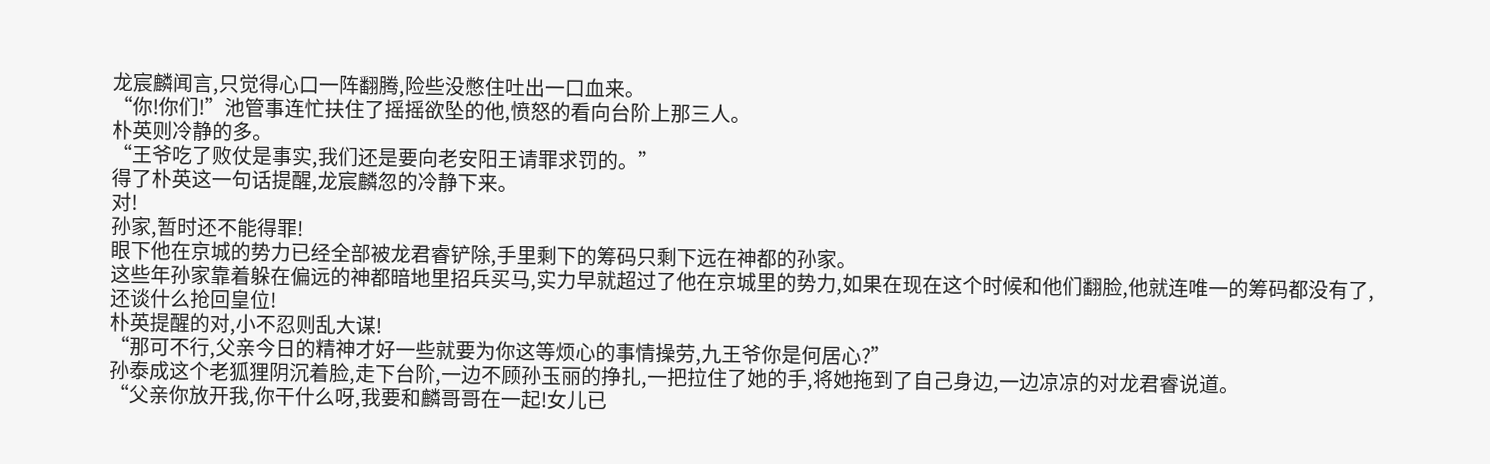龙宸麟闻言,只觉得心口一阵翻腾,险些没憋住吐出一口血来。
“你!你们!”池管事连忙扶住了摇摇欲坠的他,愤怒的看向台阶上那三人。
朴英则冷静的多。
“王爷吃了败仗是事实,我们还是要向老安阳王请罪求罚的。”
得了朴英这一句话提醒,龙宸麟忽的冷静下来。
对!
孙家,暂时还不能得罪!
眼下他在京城的势力已经全部被龙君睿铲除,手里剩下的筹码只剩下远在神都的孙家。
这些年孙家靠着躲在偏远的神都暗地里招兵买马,实力早就超过了他在京城里的势力,如果在现在这个时候和他们翻脸,他就连唯一的筹码都没有了,还谈什么抢回皇位!
朴英提醒的对,小不忍则乱大谋!
“那可不行,父亲今日的精神才好一些就要为你这等烦心的事情操劳,九王爷你是何居心?”
孙泰成这个老狐狸阴沉着脸,走下台阶,一边不顾孙玉丽的挣扎,一把拉住了她的手,将她拖到了自己身边,一边凉凉的对龙君睿说道。
“父亲你放开我,你干什么呀,我要和麟哥哥在一起!女儿已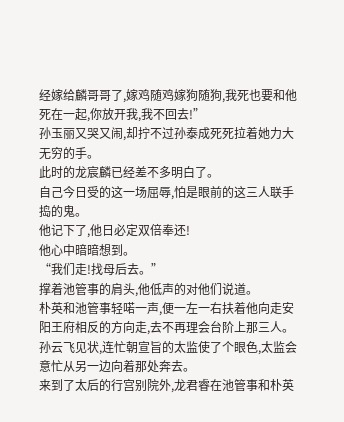经嫁给麟哥哥了,嫁鸡随鸡嫁狗随狗,我死也要和他死在一起,你放开我,我不回去!”
孙玉丽又哭又闹,却拧不过孙泰成死死拉着她力大无穷的手。
此时的龙宸麟已经差不多明白了。
自己今日受的这一场屈辱,怕是眼前的这三人联手捣的鬼。
他记下了,他日必定双倍奉还!
他心中暗暗想到。
“我们走!找母后去。”
撑着池管事的肩头,他低声的对他们说道。
朴英和池管事轻喏一声,便一左一右扶着他向走安阳王府相反的方向走,去不再理会台阶上那三人。
孙云飞见状,连忙朝宣旨的太监使了个眼色,太监会意忙从另一边向着那处奔去。
来到了太后的行宫别院外,龙君睿在池管事和朴英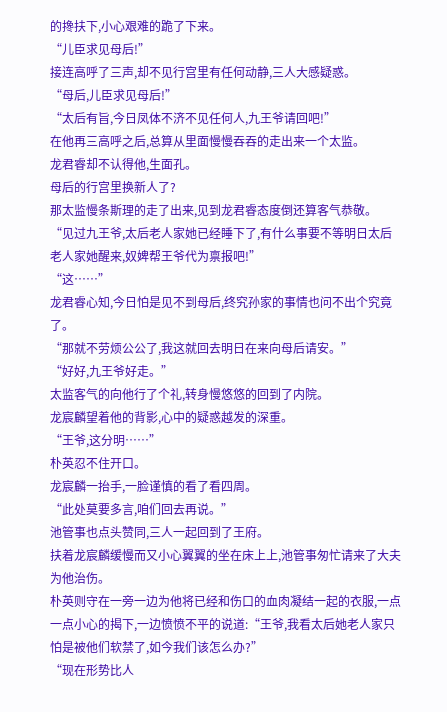的搀扶下,小心艰难的跪了下来。
“儿臣求见母后!”
接连高呼了三声,却不见行宫里有任何动静,三人大感疑惑。
“母后,儿臣求见母后!”
“太后有旨,今日凤体不济不见任何人,九王爷请回吧!”
在他再三高呼之后,总算从里面慢慢吞吞的走出来一个太监。
龙君睿却不认得他,生面孔。
母后的行宫里换新人了?
那太监慢条斯理的走了出来,见到龙君睿态度倒还算客气恭敬。
“见过九王爷,太后老人家她已经睡下了,有什么事要不等明日太后老人家她醒来,奴婢帮王爷代为禀报吧!”
“这……”
龙君睿心知,今日怕是见不到母后,终究孙家的事情也问不出个究竟了。
“那就不劳烦公公了,我这就回去明日在来向母后请安。”
“好好,九王爷好走。”
太监客气的向他行了个礼,转身慢悠悠的回到了内院。
龙宸麟望着他的背影,心中的疑惑越发的深重。
“王爷,这分明……”
朴英忍不住开口。
龙宸麟一抬手,一脸谨慎的看了看四周。
“此处莫要多言,咱们回去再说。”
池管事也点头赞同,三人一起回到了王府。
扶着龙宸麟缓慢而又小心翼翼的坐在床上上,池管事匆忙请来了大夫为他治伤。
朴英则守在一旁一边为他将已经和伤口的血肉凝结一起的衣服,一点一点小心的揭下,一边愤愤不平的说道:“王爷,我看太后她老人家只怕是被他们软禁了,如今我们该怎么办?”
“现在形势比人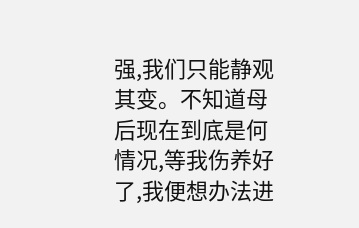强,我们只能静观其变。不知道母后现在到底是何情况,等我伤养好了,我便想办法进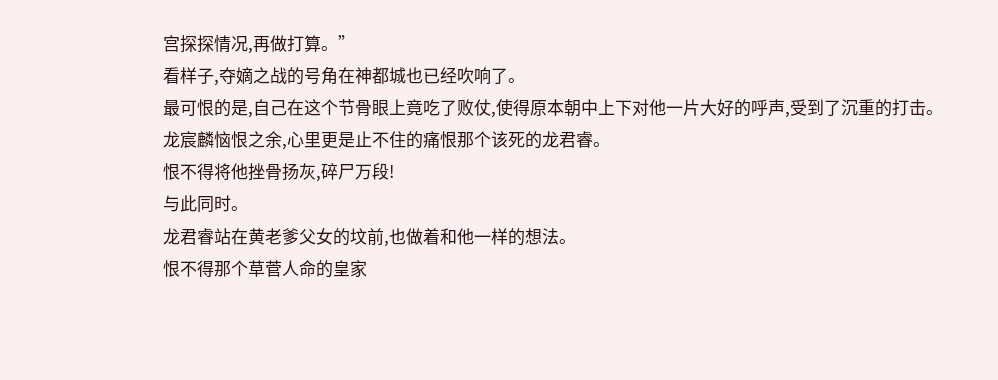宫探探情况,再做打算。”
看样子,夺嫡之战的号角在神都城也已经吹响了。
最可恨的是,自己在这个节骨眼上竟吃了败仗,使得原本朝中上下对他一片大好的呼声,受到了沉重的打击。
龙宸麟恼恨之余,心里更是止不住的痛恨那个该死的龙君睿。
恨不得将他挫骨扬灰,碎尸万段!
与此同时。
龙君睿站在黄老爹父女的坟前,也做着和他一样的想法。
恨不得那个草菅人命的皇家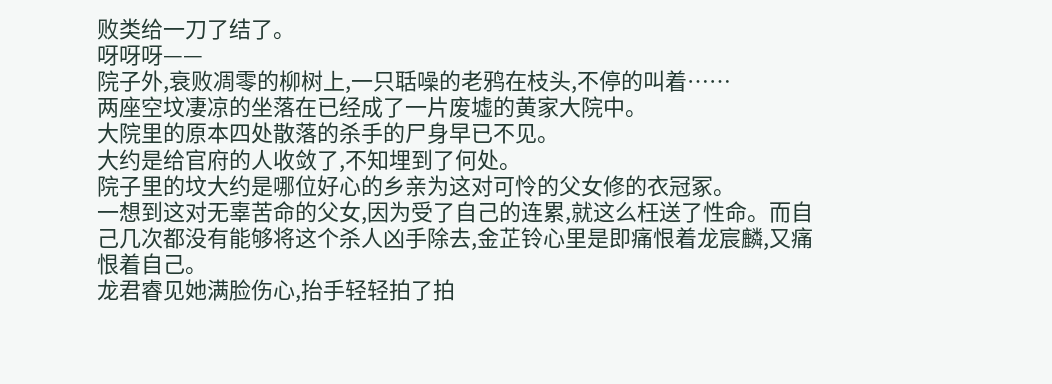败类给一刀了结了。
呀呀呀——
院子外,衰败凋零的柳树上,一只聒噪的老鸦在枝头,不停的叫着……
两座空坟凄凉的坐落在已经成了一片废墟的黄家大院中。
大院里的原本四处散落的杀手的尸身早已不见。
大约是给官府的人收敛了,不知埋到了何处。
院子里的坟大约是哪位好心的乡亲为这对可怜的父女修的衣冠冢。
一想到这对无辜苦命的父女,因为受了自己的连累,就这么枉送了性命。而自己几次都没有能够将这个杀人凶手除去,金芷铃心里是即痛恨着龙宸麟,又痛恨着自己。
龙君睿见她满脸伤心,抬手轻轻拍了拍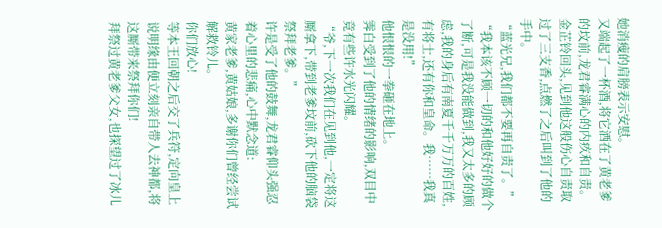她消瘦的肩膀表示安慰。
又端起了一杯酒,将它洒在了黄老爹的坟前,龙君睿满心的内疚和自责。
金芷铃回头,见到他这般伤心自责取过了三支香,点燃了之后叫到了他的手中。
“蓝光兄,我们都不要再自责了。”
“我本该不顾一切的和他好好的做个了断,可是我没能做到,我又太多的顾虑,我的身后有南夏千千万万的百姓,有将士,还有你和皇命。我……我真是没用!”
他恨恨的一拳砸在地上。
霁白受到了他的情绪的影响,双目中竟有些许水光闪耀。
“爷,下一次我们在见到他,一定将这厮拿下,带到老爹坟前,砍下他的脑袋祭拜老爹。”
许是受了他的鼓舞,龙君睿仰头强忍着心里的悲痛,心中默念道:
黄家老爹,黄姑娘,多谢你们曾经尝试解救铃儿。
你们放心!
等本王回朝之后交了兵符,定向皇上说明缘由便立刻亲自带人去神都,将这厮带来祭拜你们!
拜祭过黄老爹父女,也探望过了冰儿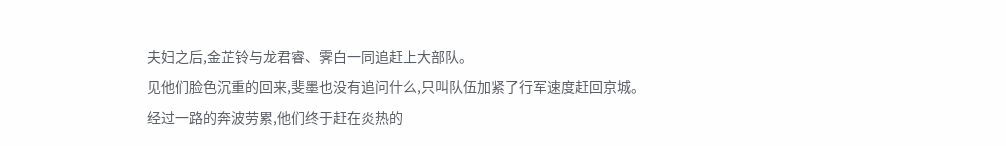夫妇之后,金芷铃与龙君睿、霁白一同追赶上大部队。
见他们脸色沉重的回来,斐墨也没有追问什么,只叫队伍加紧了行军速度赶回京城。
经过一路的奔波劳累,他们终于赶在炎热的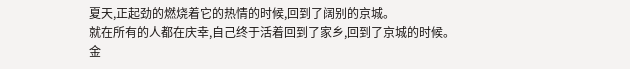夏天,正起劲的燃烧着它的热情的时候,回到了阔别的京城。
就在所有的人都在庆幸,自己终于活着回到了家乡,回到了京城的时候。
金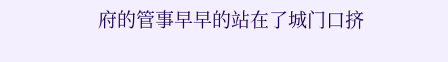府的管事早早的站在了城门口挤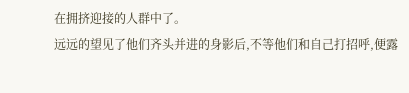在拥挤迎接的人群中了。
远远的望见了他们齐头并进的身影后,不等他们和自己打招呼,便露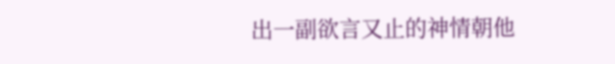出一副欲言又止的神情朝他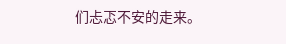们忐忑不安的走来。